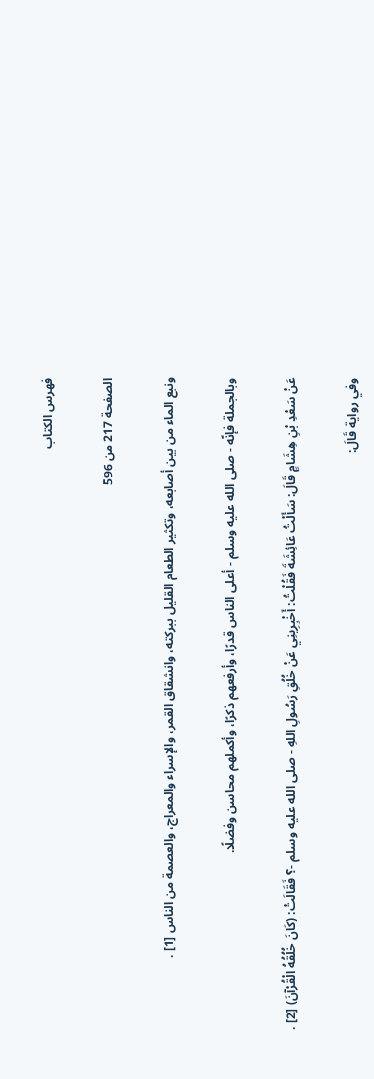فهرس الكتاب

الصفحة 217 من 596

ونبع الماء من بين أصابعه، وتكثير الطعام القليل ببركته، وانشقاق القمر، والإسراء والمعراج، والعصمة من الناس [1] .

وبالجملة فإنّه - صلى الله عليه وسلم - أعلى الناس قدرًا، وأرفعهم ذكرًا، وأكملهم محاسن وفضلًا.

عَنْ سَعْدِ بْنِ هِشَامٍ قَالَ: سَأَلْتُ عَائِشَةَ فَقُلْتُ: أَخْبِرِينِي عَنْ خُلُقِ رَسُولِ اللهِ - صلى الله عليه وسلم -؟ فَقَالَتْ: (كَانَ خُلُقُهُ الْقُرْآنَ) [2] .

وفي رواية قَالَ: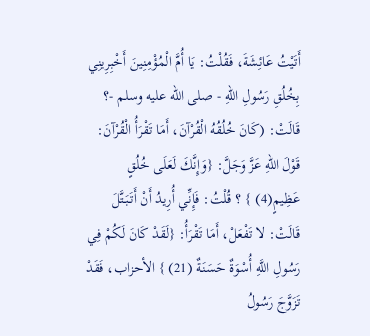أَتَيْتُ عَائِشَةَ، فَقُلْتُ: يَا أُمَّ الْمُؤْمِنِينَ أَخْبِرِينِي بِخُلُقِ رَسُولِ اللهِ - صلى الله عليه وسلم -؟ قَالَتْ: (كَانَ خُلُقُهُ الْقُرْآنَ، أَمَا تَقْرَأُ الْقُرْآنَ: قَوْلَ اللهِ عَزَّ وَجَلَّ: {وَإِنَّكَ لَعَلَى خُلُقٍ عَظِيمٍ(4) } ؟ قُلْتُ: فَإِنِّي أُرِيدُ أَنْ أَتَبَتَّلَ قَالَتْ: لا تَفْعَلْ، أَمَا تَقْرَأُ: {لَقَدْ كَانَ لَكُمْ فِي رَسُولِ اللَّهِ أُسْوَةٌ حَسَنَةٌ (21) } الأحزاب، فَقَدْ تَزَوَّجَ رَسُولُ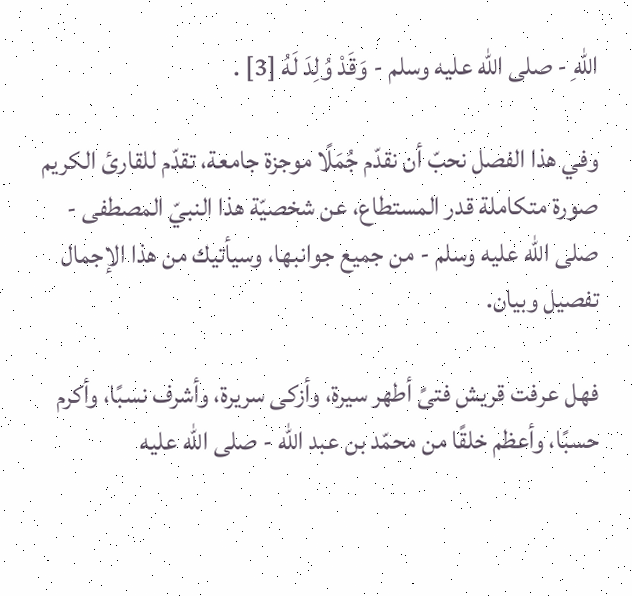اللهِ - صلى الله عليه وسلم - وَقَدْ وُلِدَ لَهُ [3] .

وفي هذا الفصل نحبّ أن نقدّم جُمَلًا موجزة جامعة، تقدّم للقارئ الكريم صورة متكاملة قدر المستطاع، عن شخصيّة هذا النبيّ المصطفى - صلى الله عليه وسلم - من جميع جوانبها، وسيأتيك من هذا الإجمال تفصيل وبيان.

فهل عرفت قريش فتىً أطهر سيرة، وأزكى سريرة، وأشرف نسبًا، وأكرم حسبًا، وأعظم خلقًا من محمّد بن عبد الله - صلى الله عليه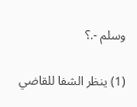وسلم -.؟

(1) ينظر الشفا للقاضي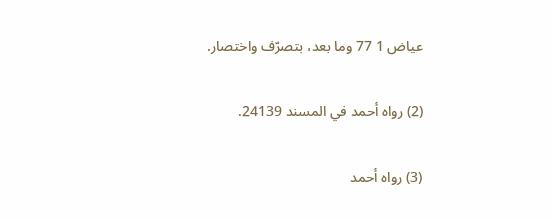عياض 1 77 وما بعد، بتصرّف واختصار.

(2) رواه أحمد في المسند 24139.

(3) رواه أحمد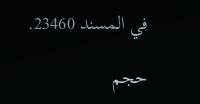في المسند 23460.

حجم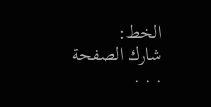الخط:
شارك الصفحة
. . .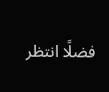فضلًا انتظر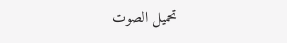تحميل الصوت